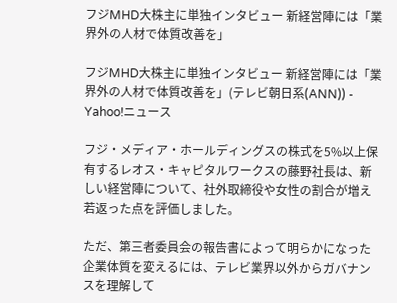フジMHD大株主に単独インタビュー 新経営陣には「業界外の人材で体質改善を」

フジMHD大株主に単独インタビュー 新経営陣には「業界外の人材で体質改善を」(テレビ朝日系(ANN)) - Yahoo!ニュース

フジ・メディア・ホールディングスの株式を5%以上保有するレオス・キャピタルワークスの藤野社長は、新しい経営陣について、社外取締役や女性の割合が増え若返った点を評価しました。

ただ、第三者委員会の報告書によって明らかになった企業体質を変えるには、テレビ業界以外からガバナンスを理解して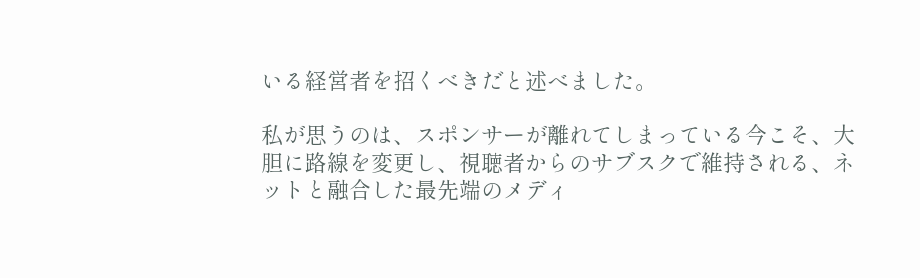いる経営者を招くべきだと述べました。

私が思うのは、スポンサーが離れてしまっている今こそ、大胆に路線を変更し、視聴者からのサブスクで維持される、ネットと融合した最先端のメディ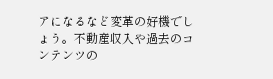アになるなど変革の好機でしょう。不動産収入や過去のコンテンツの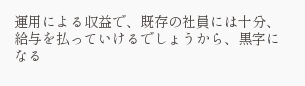運用による収益で、既存の社員には十分、給与を払っていけるでしょうから、黒字になる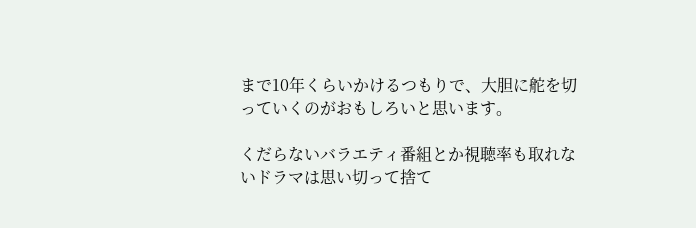まで10年くらいかけるつもりで、大胆に舵を切っていくのがおもしろいと思います。

くだらないバラエティ番組とか視聴率も取れないドラマは思い切って捨て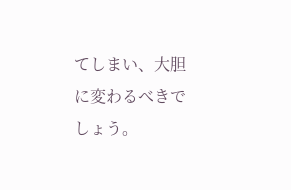てしまい、大胆に変わるべきでしょう。